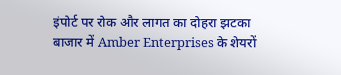इंपोर्ट पर रोक और लागत का दोहरा झटका
बाजार में Amber Enterprises के शेयरों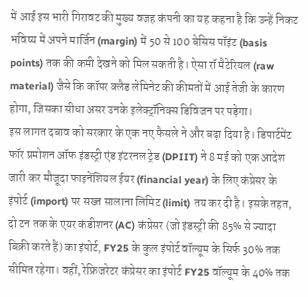में आई इस भारी गिरावट की मुख्य वजह कंपनी का यह कहना है कि उन्हें निकट भविष्य में अपने मार्जिन (margin) में 50 से 100 बेसिस पॉइंट (basis points) तक की कमी देखने को मिल सकती है। ऐसा रॉ मैटेरियल (raw material) जैसे कि कॉपर क्लैड लेमिनेट की कीमतों में आई तेजी के कारण होगा, जिसका सीधा असर उनके इलेक्ट्रॉनिक्स डिविजन पर पड़ेगा।
इस लागत दबाव को सरकार के एक नए फैसले ने और बढ़ा दिया है। डिपार्टमेंट फॉर प्रमोशन ऑफ इंडस्ट्री एंड इंटरनल ट्रेड (DPIIT) ने 8 मई को एक आदेश जारी कर मौजूदा फाइनेंशियल ईयर (financial year) के लिए कंप्रेसर के इंपोर्ट (import) पर सख्त सालाना लिमिट (limit) तय कर दी है। इसके तहत, दो टन तक के एयर कंडीशनर (AC) कंप्रेसर (जो इंडस्ट्री की 85% से ज्यादा बिक्री करते हैं) का इंपोर्ट, FY25 के कुल इंपोर्ट वॉल्यूम के सिर्फ 30% तक सीमित रहेगा। वहीं, रेफ्रिजरेटर कंप्रेसर का इंपोर्ट FY25 वॉल्यूम के 40% तक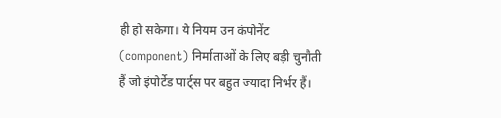ही हो सकेगा। ये नियम उन कंपोनेंट (component) निर्माताओं के लिए बड़ी चुनौती हैं जो इंपोर्टेड पार्ट्स पर बहुत ज्यादा निर्भर हैं।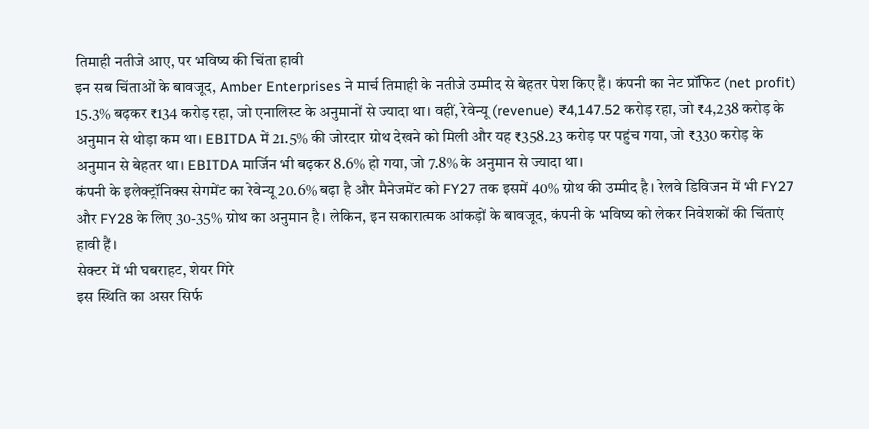तिमाही नतीजे आए, पर भविष्य की चिंता हावी
इन सब चिंताओं के बावजूद, Amber Enterprises ने मार्च तिमाही के नतीजे उम्मीद से बेहतर पेश किए हैं। कंपनी का नेट प्रॉफिट (net profit) 15.3% बढ़कर ₹134 करोड़ रहा, जो एनालिस्ट के अनुमानों से ज्यादा था। वहीं, रेवेन्यू (revenue) ₹4,147.52 करोड़ रहा, जो ₹4,238 करोड़ के अनुमान से थोड़ा कम था। EBITDA में 21.5% की जोरदार ग्रोथ देखने को मिली और यह ₹358.23 करोड़ पर पहुंच गया, जो ₹330 करोड़ के अनुमान से बेहतर था। EBITDA मार्जिन भी बढ़कर 8.6% हो गया, जो 7.8% के अनुमान से ज्यादा था।
कंपनी के इलेक्ट्रॉनिक्स सेगमेंट का रेवेन्यू 20.6% बढ़ा है और मैनेजमेंट को FY27 तक इसमें 40% ग्रोथ की उम्मीद है। रेलवे डिविजन में भी FY27 और FY28 के लिए 30-35% ग्रोथ का अनुमान है। लेकिन, इन सकारात्मक आंकड़ों के बावजूद, कंपनी के भविष्य को लेकर निवेशकों की चिंताएं हावी हैं।
सेक्टर में भी घबराहट, शेयर गिरे
इस स्थिति का असर सिर्फ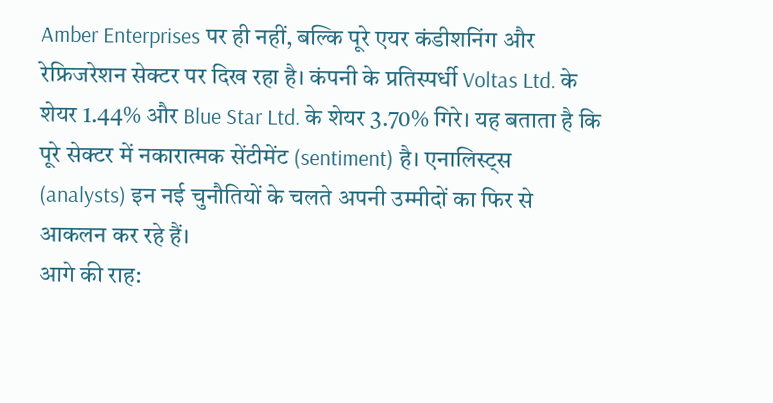Amber Enterprises पर ही नहीं, बल्कि पूरे एयर कंडीशनिंग और रेफ्रिजरेशन सेक्टर पर दिख रहा है। कंपनी के प्रतिस्पर्धी Voltas Ltd. के शेयर 1.44% और Blue Star Ltd. के शेयर 3.70% गिरे। यह बताता है कि पूरे सेक्टर में नकारात्मक सेंटीमेंट (sentiment) है। एनालिस्ट्स (analysts) इन नई चुनौतियों के चलते अपनी उम्मीदों का फिर से आकलन कर रहे हैं।
आगे की राह: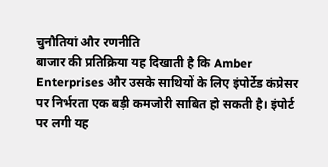चुनौतियां और रणनीति
बाजार की प्रतिक्रिया यह दिखाती है कि Amber Enterprises और उसके साथियों के लिए इंपोर्टेड कंप्रेसर पर निर्भरता एक बड़ी कमजोरी साबित हो सकती है। इंपोर्ट पर लगी यह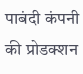पाबंदी कंपनी की प्रोडक्शन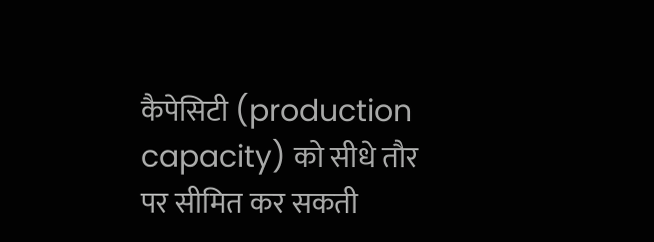कैपेसिटी (production capacity) को सीधे तौर पर सीमित कर सकती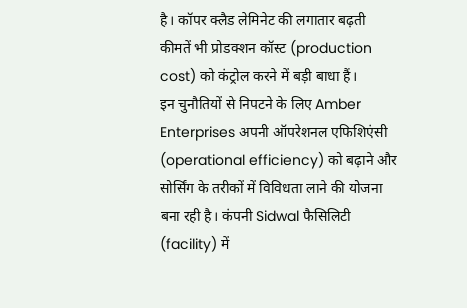है। कॉपर क्लैड लेमिनेट की लगातार बढ़ती कीमतें भी प्रोडक्शन कॉस्ट (production cost) को कंट्रोल करने में बड़ी बाधा हैं।
इन चुनौतियों से निपटने के लिए Amber Enterprises अपनी ऑपरेशनल एफिशिएंसी (operational efficiency) को बढ़ाने और सोर्सिंग के तरीकों में विविधता लाने की योजना बना रही है। कंपनी Sidwal फैसिलिटी (facility) में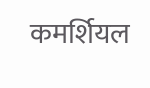कमर्शियल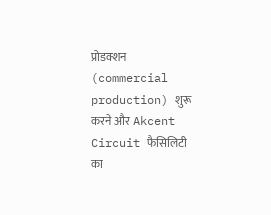प्रोडक्शन (commercial production) शुरू करने और Akcent Circuit फैसिलिटी का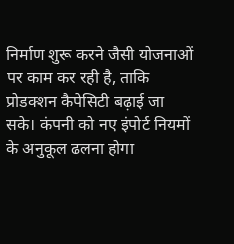निर्माण शुरू करने जैसी योजनाओं पर काम कर रही है, ताकि प्रोडक्शन कैपेसिटी बढ़ाई जा सके। कंपनी को नए इंपोर्ट नियमों के अनुकूल ढलना होगा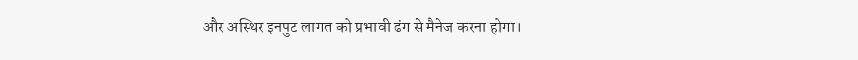और अस्थिर इनपुट लागत को प्रभावी ढंग से मैनेज करना होगा।